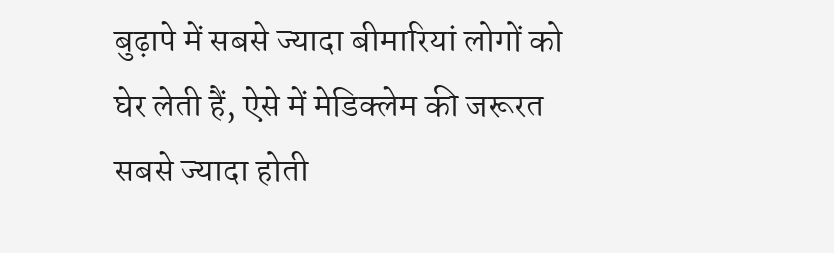बुढ़ापे में सबसे ज्यादा बीमारियां लोगों को घेर लेती हैं, ऐसे में मेडिक्लेम की जरूरत सबसे ज्यादा होती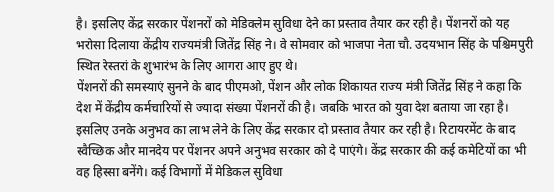है। इसलिए केंद्र सरकार पेंशनरों को मेडिक्लेम सुविधा देने का प्रस्ताव तैयार कर रही है। पेंशनरों को यह भरोसा दिलाया केंद्रीय राज्यमंत्री जितेंद्र सिंह ने। वे सोमवार को भाजपा नेता चौ. उदयभान सिंह के पश्चिमपुरी स्थित रेस्तरां के शुभारंभ के लिए आगरा आए हुए थे।
पेंशनरों की समस्याएं सुनने के बाद पीएमओ, पेंशन और लोक शिकायत राज्य मंत्री जितेंद्र सिंह ने कहा कि देश में केंद्रीय कर्मचारियों से ज्यादा संख्या पेंशनरों की है। जबकि भारत को युवा देश बताया जा रहा है। इसलिए उनके अनुभव का लाभ लेने के लिए केंद्र सरकार दो प्रस्ताव तैयार कर रही है। रिटायरमेंट के बाद स्वैच्छिक और मानदेय पर पेंशनर अपने अनुभव सरकार को दे पाएंगे। केंद्र सरकार की कई कमेटियों का भी वह हिस्सा बनेंगे। कई विभागों में मेडिकल सुविधा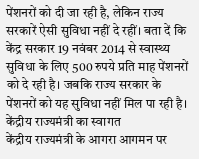पेंशनरों को दी जा रही है, लेकिन राज्य सरकारें ऐसी सुविधा नहीं दे रहीं। बता दें कि केंद्र सरकार 19 नवंबर 2014 से स्वास्थ्य सुविधा के लिए 500 रुपये प्रति माह पेंशनरों को दे रही है। जबकि राज्य सरकार के पेंशनरों को यह सुविधा नहीं मिल पा रही है।
केंद्रीय राज्यमंत्री का स्वागत
केंद्रीय राज्यमंत्री के आगरा आगमन पर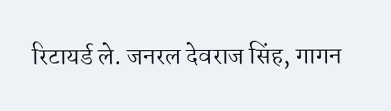रिटायर्ड ले. जनरल देवराज सिंह, गागन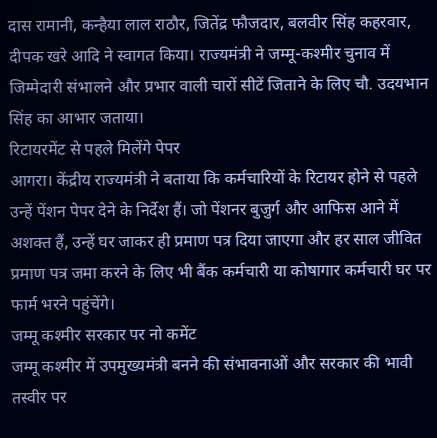दास रामानी, कन्हैया लाल राठौर, जितेंद्र फौजदार, बलवीर सिंह कहरवार, दीपक खरे आदि ने स्वागत किया। राज्यमंत्री ने जम्मू-कश्मीर चुनाव में जिम्मेदारी संभालने और प्रभार वाली चारों सीटें जिताने के लिए चौ. उदयभान सिंह का आभार जताया।
रिटायरमेंट से पहले मिलेंगे पेपर
आगरा। केंद्रीय राज्यमंत्री ने बताया कि कर्मचारियों के रिटायर होने से पहले उन्हें पेंशन पेपर देने के निर्देश हैं। जो पेंशनर बुजुर्ग और आफिस आने में अशक्त हैं, उन्हें घर जाकर ही प्रमाण पत्र दिया जाएगा और हर साल जीवित प्रमाण पत्र जमा करने के लिए भी बैंक कर्मचारी या कोषागार कर्मचारी घर पर फार्म भरने पहुंचेंगे।
जम्मू कश्मीर सरकार पर नो कमेंट
जम्मू कश्मीर में उपमुख्यमंत्री बनने की संभावनाओं और सरकार की भावी तस्वीर पर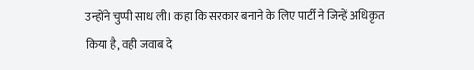उन्होंने चुप्पी साध ली। कहा कि सरकार बनाने के लिए पार्टी ने जिन्हें अधिकृत किया है, वही जवाब दे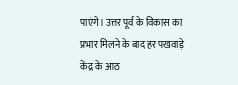पाएंगे। उत्तर पूर्व के विकास का प्रभार मिलने के बाद हर पखवाड़े केंद्र के आठ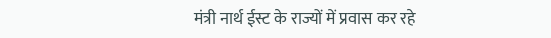मंत्री नार्थ ईस्ट के राज्यों में प्रवास कर रहे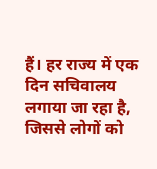हैं। हर राज्य में एक दिन सचिवालय लगाया जा रहा है, जिससे लोगों को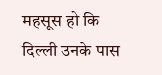महसूस हो कि दिल्ली उनके पास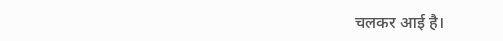चलकर आई है।